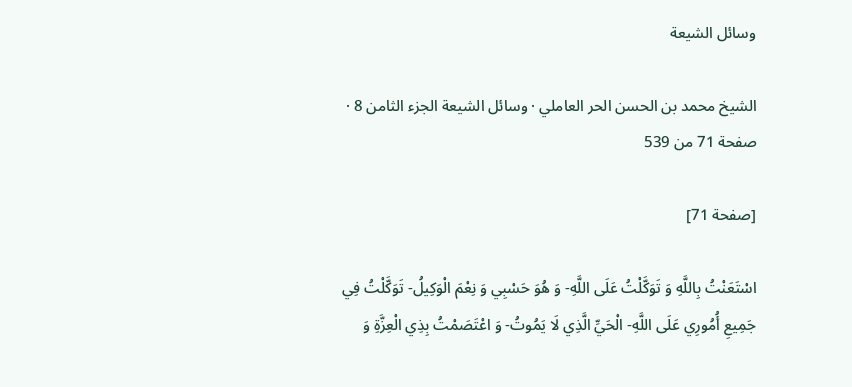وسائل الشيعة

الشيخ محمد بن الحسن الحر العاملي · وسائل الشيعة الجزء الثامن 8 · صفحة 71 من 539

[صفحة 71]

اسْتَعَنْتُ بِاللَّهِ وَ تَوَكَّلْتُ عَلَى اللَّهِ- وَ هُوَ حَسْبِي وَ نِعْمَ الْوَكِيلُ- تَوَكَّلْتُ فِي جَمِيعِ أُمُورِي عَلَى اللَّهِ- الْحَيِّ الَّذِي لَا يَمُوتُ- وَ اعْتَصَمْتُ بِذِي الْعِزَّةِ وَ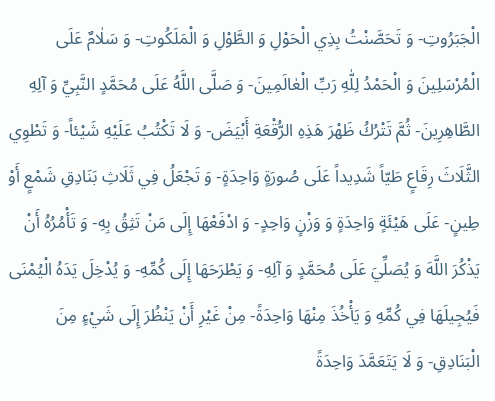الْجَبَرُوتِ- وَ تَحَصَّنْتُ بِذِي الْحَوْلِ وَ الطَّوْلِ وَ الْمَلَكُوتِ- وَ سَلٰامٌ عَلَى الْمُرْسَلِينَ وَ الْحَمْدُ لِلّٰهِ رَبِّ الْعٰالَمِينَ- وَ صَلَّى اللَّهُ عَلَى مُحَمَّدٍ النَّبِيِّ وَ آلِهِ الطَّاهِرِينَ- ثُمَّ تَتْرُكُ ظَهْرَ هَذِهِ الرُّقْعَةِ أَبْيَضَ- وَ لَا تَكْتُبُ عَلَيْهِ شَيْئاً- وَ تَطْوِي الثَّلَاثَ رِقَاعٍ طَيّاً شَدِيداً عَلَى صُورَةٍ وَاحِدَةٍ- وَ تَجْعَلُ فِي ثَلَاثِ بَنَادِقِ شَمْعٍ أَوْ طِينٍ- عَلَى هَيْئَةٍ وَاحِدَةٍ وَ وَزْنٍ وَاحِدٍ- وَ ادْفَعْهَا إِلَى مَنْ تَثِقُ بِهِ- وَ تَأْمُرُهُ أَنْ يَذْكُرَ اللَّهَ وَ يُصَلِّيَ عَلَى مُحَمَّدٍ وَ آلِهِ- وَ يَطْرَحَهَا إِلَى كُمِّهِ- وَ يُدْخِلَ يَدَهُ الْيُمْنَى فَيُجِيلَهَا فِي كُمِّهِ وَ يَأْخُذَ مِنْهَا وَاحِدَةً- مِنْ غَيْرِ أَنْ يَنْظُرَ إِلَى شَيْءٍ مِنَ الْبَنَادِقِ- وَ لَا يَتَعَمَّدَ وَاحِدَةً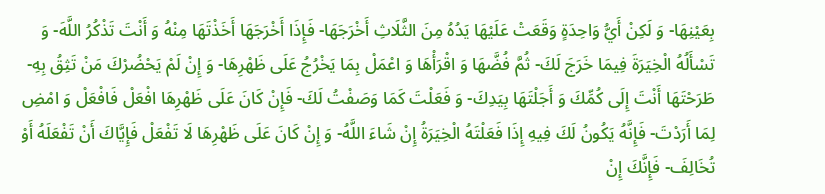بِعَيْنِهَا- وَ لَكِنْ أَيُّ وَاحِدَةٍ وَقَعَتْ عَلَيْهَا يَدُهُ مِنَ الثَّلَاثِ أَخْرَجَهَا- فَإِذَا أَخْرَجَهَا أَخَذْتَهَا مِنْهُ وَ أَنْتَ تَذْكُرُ اللَّهَ- وَ تَسْأَلُهُ الْخِيَرَةَ فِيمَا خَرَجَ لَكَ- ثُمَّ فُضَّهَا وَ اقْرَأْهَا وَ اعْمَلْ بِمَا يَخْرُجُ عَلَى ظَهْرِهَا- وَ إِنْ لَمْ يَحْضُرْكَ مَنْ تَثِقُ بِهِ- طَرَحْتَهَا أَنْتَ إِلَى كُمِّكَ وَ أَجَلْتَهَا بِيَدِكَ- وَ فَعَلْتَ كَمَا وَصَفْتُ لَكَ- فَإِنْ كَانَ عَلَى ظَهْرِهَا افْعَلْ فَافْعَلْ وَ امْضِ لِمَا أَرَدْتَ- فَإِنَّهُ يَكُونُ لَكَ فِيهِ إِذَا فَعَلْتَهُ الْخِيَرَةُ إِنْ شَاءَ اللَّهُ- وَ إِنْ كَانَ عَلَى ظَهْرِهَا لَا تَفْعَلْ فَإِيَّاكَ أَنْ تَفْعَلَهُ أَوْ تُخَالِفَ- فَإِنَّكَ إِنْ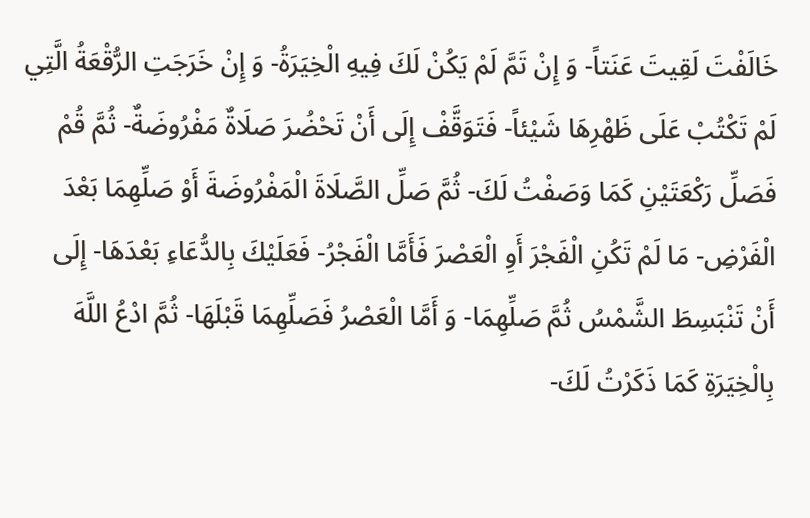خَالَفْتَ لَقِيتَ عَنَتاً- وَ إِنْ تَمَّ لَمْ يَكُنْ لَكَ فِيهِ الْخِيَرَةُ- وَ إِنْ خَرَجَتِ الرُّقْعَةُ الَّتِي لَمْ تَكْتُبْ عَلَى ظَهْرِهَا شَيْئاً- فَتَوَقَّفْ إِلَى أَنْ تَحْضُرَ صَلَاةٌ مَفْرُوضَةٌ- ثُمَّ قُمْ فَصَلِّ رَكْعَتَيْنِ كَمَا وَصَفْتُ لَكَ- ثُمَّ صَلِّ الصَّلَاةَ الْمَفْرُوضَةَ أَوْ صَلِّهِمَا بَعْدَ الْفَرْضِ- مَا لَمْ تَكُنِ الْفَجْرَ أَوِ الْعَصْرَ فَأَمَّا الْفَجْرُ- فَعَلَيْكَ بِالدُّعَاءِ بَعْدَهَا- إِلَى أَنْ تَنْبَسِطَ الشَّمْسُ ثُمَّ صَلِّهِمَا- وَ أَمَّا الْعَصْرُ فَصَلِّهِمَا قَبْلَهَا- ثُمَّ ادْعُ اللَّهَ بِالْخِيَرَةِ كَمَا ذَكَرْتُ لَكَ-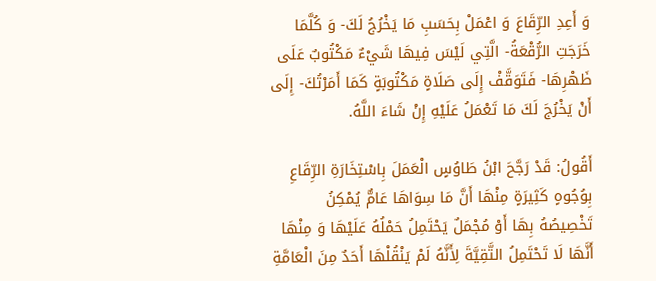وَ أَعِدِ الرِّقَاعَ وَ اعْمَلْ بِحَسَبِ مَا يَخْرُجُ لَكَ- وَ كُلَّمَا خَرَجَتِ الرُّقْعَةُ- الَّتِي لَيْسَ فِيهَا شَيْءٌ مَكْتُوبٌ عَلَى ظَهْرِهَا- فَتَوَقَّفْ إِلَى صَلَاةٍ مَكْتُوبَةٍ كَمَا أَمَرْتُكَ- إِلَى أَنْ يَخْرُجَ لَكَ مَا تَعْمَلُ عَلَيْهِ إِنْ شَاءَ اللَّهُ.

أَقُولُ: قَدْ رَجَّحَ ابْنُ طَاوُسٍ الْعَمَلَ بِاسْتِخَارَةِ الرِّقَاعِ بِوُجُوهٍ كَثِيرَةٍ مِنْهَا أَنَّ مَا سِوَاهَا عَامٌّ يُمْكِنُ تَخْصِيصُهُ بِهَا أَوْ مُجْمَلٌ يَحْتَمِلُ حَمْلُهُ عَلَيْهَا وَ مِنْهَا أَنَّهَا لَا تَحْتَمِلُ التَّقِيَّةَ لِأَنَّهُ لَمْ يَنْقُلْهَا أَحَدٌ مِنَ الْعَامَّةِ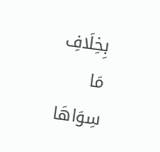بِخِلَافِ مَا سِوَاهَا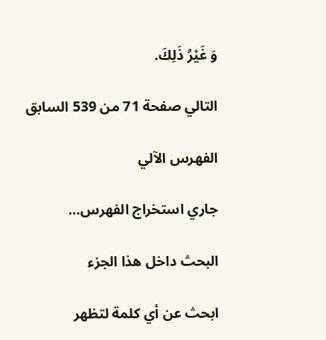وَ غَيْرُ ذَلِكَ.

التالي صفحة 71 من 539 السابق

الفهرس الآلي

جاري استخراج الفهرس...

البحث داخل هذا الجزء

ابحث عن أي كلمة لتظهر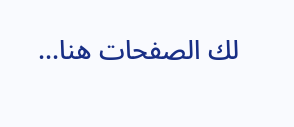لك الصفحات هنا...